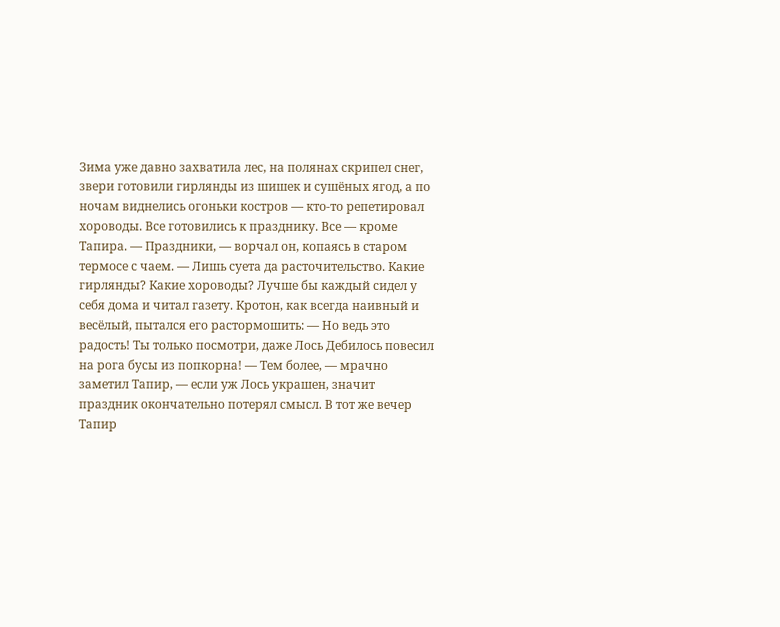Зима уже давно захватила лес, на полянах скрипел снег, звери готовили гирлянды из шишек и сушёных ягод, а по ночам виднелись огоньки костров — кто-то репетировал хороводы. Все готовились к празднику. Все — кроме Тапира. — Праздники, — ворчал он, копаясь в старом термосе с чаем. — Лишь суета да расточительство. Какие гирлянды? Какие хороводы? Лучше бы каждый сидел у себя дома и читал газету. Кротон, как всегда наивный и весёлый, пытался его растормошить: — Но ведь это радость! Ты только посмотри, даже Лось Дебилось повесил на рога бусы из попкорна! — Тем более, — мрачно заметил Тапир, — если уж Лось украшен, значит праздник окончательно потерял смысл. В тот же вечер Тапир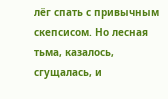лёг спать с привычным скепсисом. Но лесная тьма, казалось, сгущалась, и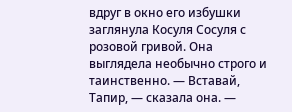вдруг в окно его избушки заглянула Косуля Сосуля с розовой гривой. Она выглядела необычно строго и таинственно. — Вставай, Тапир, — сказала она. —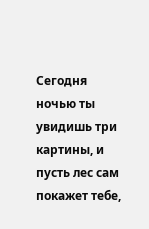Сегодня ночью ты увидишь три картины, и пусть лес сам покажет тебе,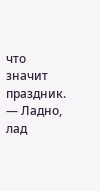что значит праздник. — Ладно, лад